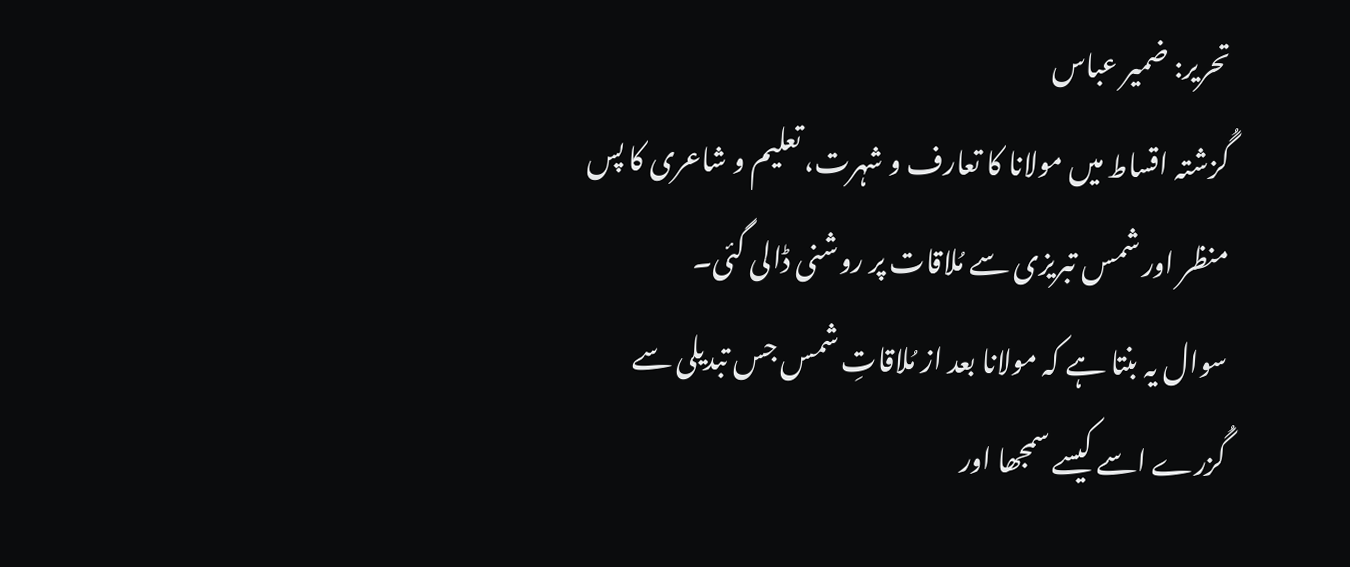تحریر: ضمیر عباس
گُزشتہ اقساط میں مولانا کا تعارف و شہرت، تعلیم و شاعری کا پس منظر اور شمس تبریزی سے مُلاقات پر روشنی ڈالی گئی۔
سوال یہ بنتا ہے کہ مولانا بعد از مُلاقاتِ شمس جس تبدیلی سے گُزرے اسے کیسے سمجھا اور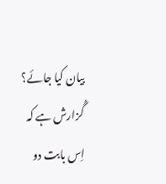بیان کیا جائے؟
گُزارش ہے کہ اِس بابت دو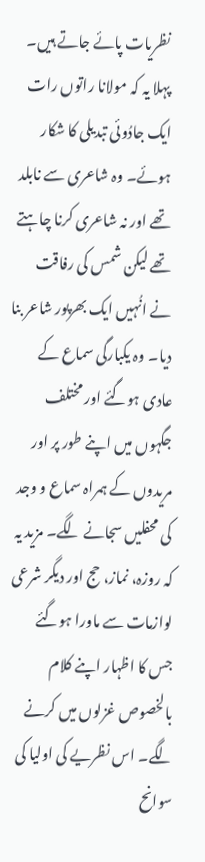نظریات پائے جاتے ہیں۔
پہلا یہ کہ مولانا راتوں رات ایک جادُوئی تبدیلی کا شکار ہوئے۔ وہ شاعری سے نابلد تھے اور نہ شاعری کرنا چاہتے تھے لیکن شمس کی رفاقت نے انُہیں ایک بھرپور شاعر بنا دیا۔ وہ یکبارگی سماع کے عادی ہوگئے اور مختلف جگہوں میں اپنے طور پر اور مریدوں کے ہمراہ سماع و وجد کی محفلیں سجانے لگے۔ مزید یہ کہ روزہ، نماز، حج اور دیگر شرعی لوازمات سے ماورا ہوگئے جس کا اظہار اپنے کلام بالخصوص غزلوں میں کرنے لگے۔ اس نظریے کی اولیا کی سوانح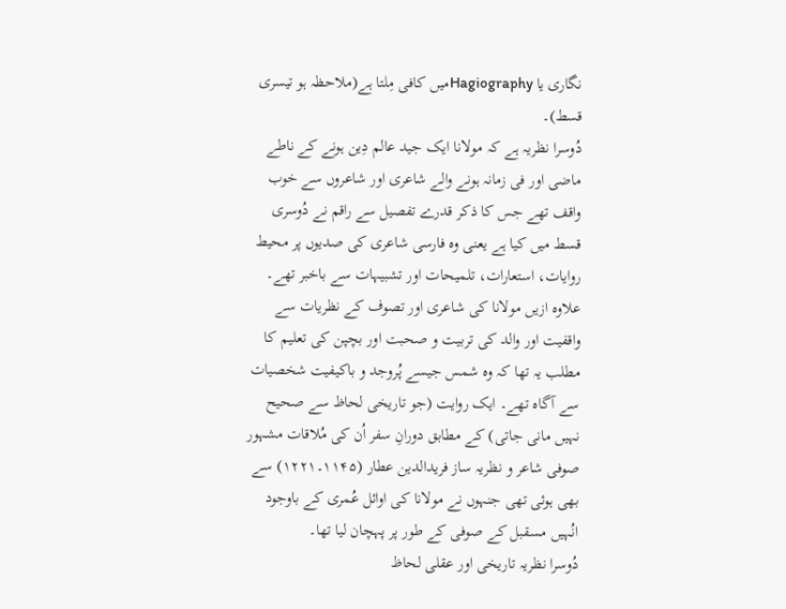نگاری یا Hagiographyمیں کافی مِلتا ہے(ملاحظہ ہو تیسری قسط)۔
دُوسرا نظریہ ہے کہ مولانا ایک جید عالم دِین ہونے کے ناطے ماضی اور فی زمانہ ہونے والے شاعری اور شاعروں سے خوب واقف تھے جس کا ذکر قدرے تفصیل سے راقم نے دُوسری قسط میں کیا ہے یعنی وہ فارسی شاعری کی صدیوں پر محیط روایات، استعارات، تلمیحات اور تشبیہات سے باخبر تھے۔ علاوہ ازیں مولانا کی شاعری اور تصوف کے نظریات سے واقفیت اور والد کی تربیت و صحبت اور بچپن کی تعلیم کا مطلب یہ تھا کہ وہ شمس جیسے پُروجد و باکیفیت شخصیات سے آگاہ تھے۔ ایک روایت (جو تاریخی لحاظ سے صحیح نہیں مانی جاتی) کے مطابق دورانِ سفر اُن کی مُلاقات مشہور صوفی شاعر و نظریہ ساز فریدالدین عطار (۱۱۴۵۔۱۲۲۱) سے بھی ہوئی تھی جنہوں نے مولانا کی اوائل عُمری کے باوجود انُہیں مسقبل کے صوفی کے طور پر پہچان لیا تھا۔
دُوسرا نظریہ تاریخی اور عقلی لحاظ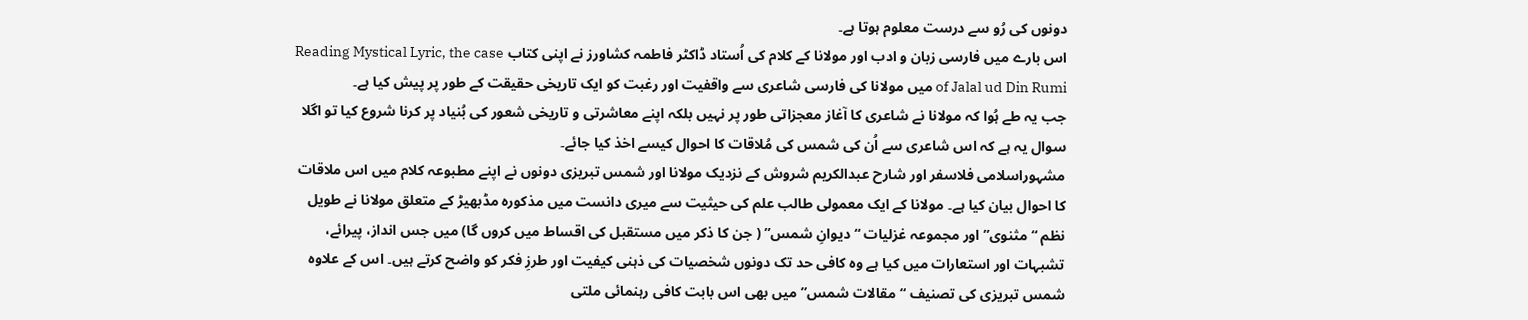دونوں کی رُو سے درست معلوم ہوتا ہے۔
اس بارے میں فارسی زبان و ادب اور مولانا کے کلام کی اُستاد ڈاکٹر فاطمہ کشاورز نے اپنی کتاب Reading Mystical Lyric, the case of Jalal ud Din Rumi میں مولانا کی فارسی شاعری سے واقفیت اور رغبت کو ایک تاریخی حقیقت کے طور پر پیش کیا ہے۔
جب یہ طے ہُوا کہ مولانا نے شاعری کا آغاز معجزاتی طور پر نہیں بلکہ اپنے معاشرتی و تاریخی شعور کی بُنیاد پر کرنا شروع کیا تو اگلا سوال یہ ہے کہ اس شاعری سے اُن کی شمس کی مُلاقات کا احوال کیسے اخذ کیا جائے۔
مشہوراسلامی فلاسفر اور شارح عبدالکریم شروش کے نزدیک مولانا اور شمس تبریزی دونوں نے اپنے مطبوعہ کلام میں اس ملاقات کا احوال بیان کیا ہے۔ مولانا کے ایک معمولی طالب علم کی حیثیت سے میری دانست میں مذکورہ مڈبھیڑ کے متعلق مولانا نے طویل نظم “مثنوی” اور مجموعہ غزلیات “دیوانِ شمس” ( جن کا ذکر میں مستقبل کی اقساط میں کروں گا) میں جس انداز، پیرائے، تشبہات اور استعارات میں کیا ہے وہ کافی حد تک دونوں شخصیات کی ذہنی کیفیت اور طرزِ فکر کو واضح کرتے ہیں۔ اس کے علاوہ شمس تبریزی کی تصنیف “مقالات شمس” میں بھی اس بابت کافی رہنمائی ملتی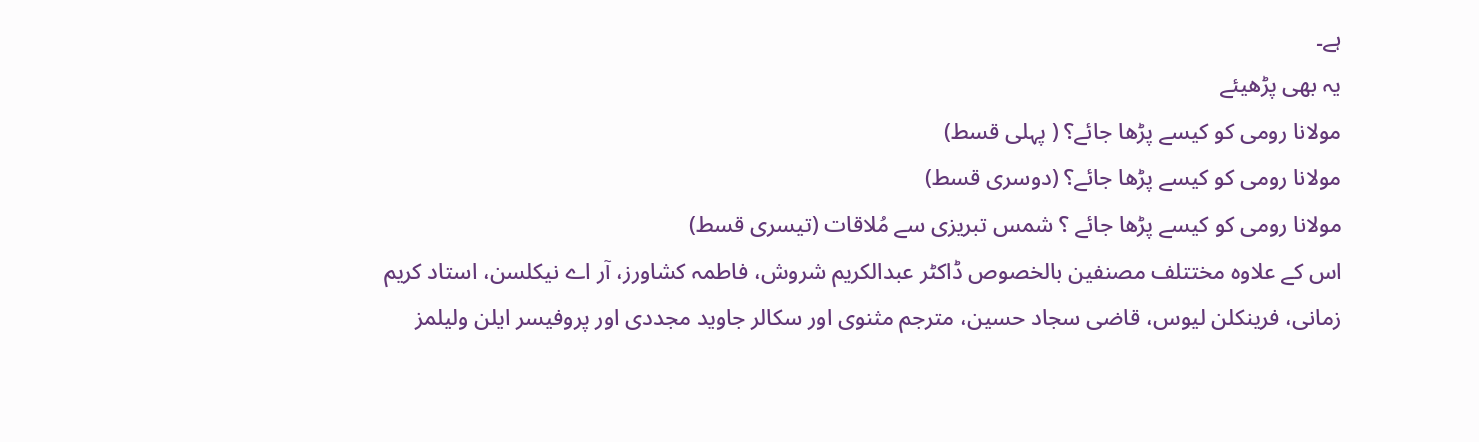ہے۔
یہ بھی پڑھیئے
مولانا رومی کو کیسے پڑھا جائے؟ ( پہلی قسط)
مولانا رومی کو کیسے پڑھا جائے؟ (دوسری قسط)
مولانا رومی کو کیسے پڑھا جائے ؟ شمس تبریزی سے مُلاقات (تیسری قسط)
اس کے علاوہ مختتلف مصنفین بالخصوص ڈاکٹر عبدالکریم شروش، فاطمہ کشاورز، آر اے نیکلسن، استاد کریم زمانی، فرینکلن لیوس، قاضی سجاد حسین، مترجم مثنوی اور سکالر جاوید مجددی اور پروفیسر ایلن ولیلمز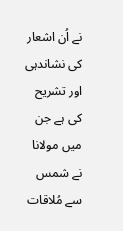نے اُن اشعار کی نشاندہی اور تشریح کی ہے جن میں مولانا نے شمس سے مُلاقات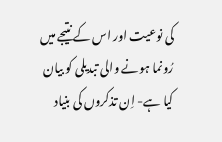کی نوعیت اور اس کے نتیجے میں رُونما ہونے والی تبدیلی کو بیان کیا ہے- اِن تذکروں کی بنیاد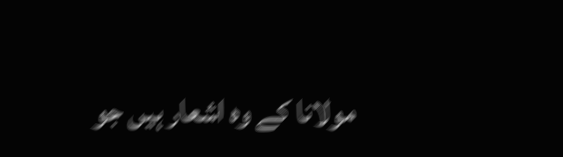مولانا کے وہ اشعار ہیں جو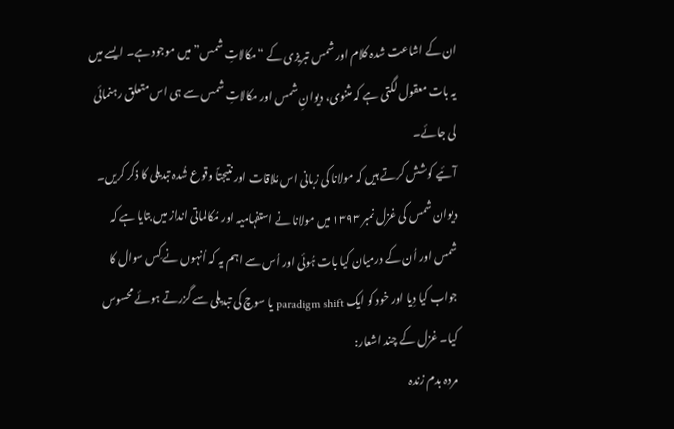ان کے اشاعت شدہ کلام اور شمس تبریزی کے “مکالاتِ شمس” میں موجود ہے۔ ایسے میں یہ بات معقول لگتی ہے کہ مثنوی، دیوانِ شمس اور مکالاتِ شمس سے ہی اس متعلق رہنمائی لی جائے۔
آئیے کوشش کرتے ہیں کہ مولانا کی زبانی اس مُلاقات اور نتیجتاً وقوع شُدہ تبدیلی کا ذکر کریں۔
دیوان شمس کی غزل نمبر ۱۳۹۳ میں مولانا نے استفہامیہ اور مُکالماتی انداز میں بتایا ہے کہ شمس اور اُن کے درمیان کیا بات ہُوئی اور اُس سے اہم یہ کہ اُنہوں نے کِس سوال کا جواب کیا دِیا اور خود کو ایک paradigm shift یا سوچ کی تبدیلی سے گزرتے ہوئے محسوس کیا۔ غزل کے چند اشعار:
مردہ بدم زندہ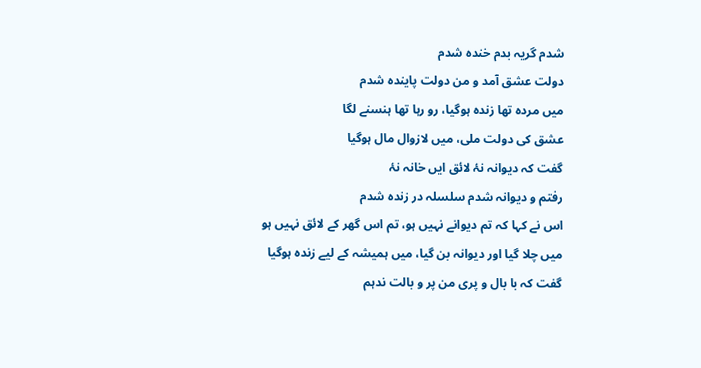شدم گریہ بدم خندہ شدم
دولت عشق آمد و من دولت پایندہ شدم
میں مردہ تھا زندہ ہوگیا، رو رہا تھا ہنسنے لگا
عشق کی دولت ملی، میں لازوال مال ہوگیا
گفت کہ دیوانہ نۂ لائق ایں خانہ نۂ
رفتم و دیوانہ شدم سلسلہ در زندہ شدم
اس نے کہا کہ تم دیوانے نہیں ہو، تم اس گھر کے لائق نہیں ہو
میں چلا گیا اور دیوانہ بن گیا، میں ہمیشہ کے لیے زندہ ہوگیا
گفت کہ با بال و پری من پر و بالت ندہم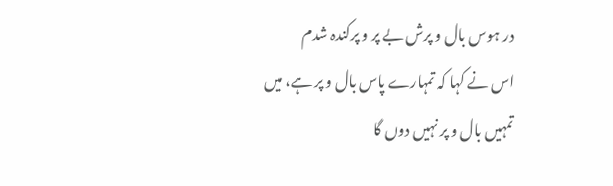در ہوس بال و پرش بے پر و پرکندہ شدم
اس نے کہا کہ تمہارے پاس بال و پر ہے، میں تمہیں بال و پر نہیں دوں گا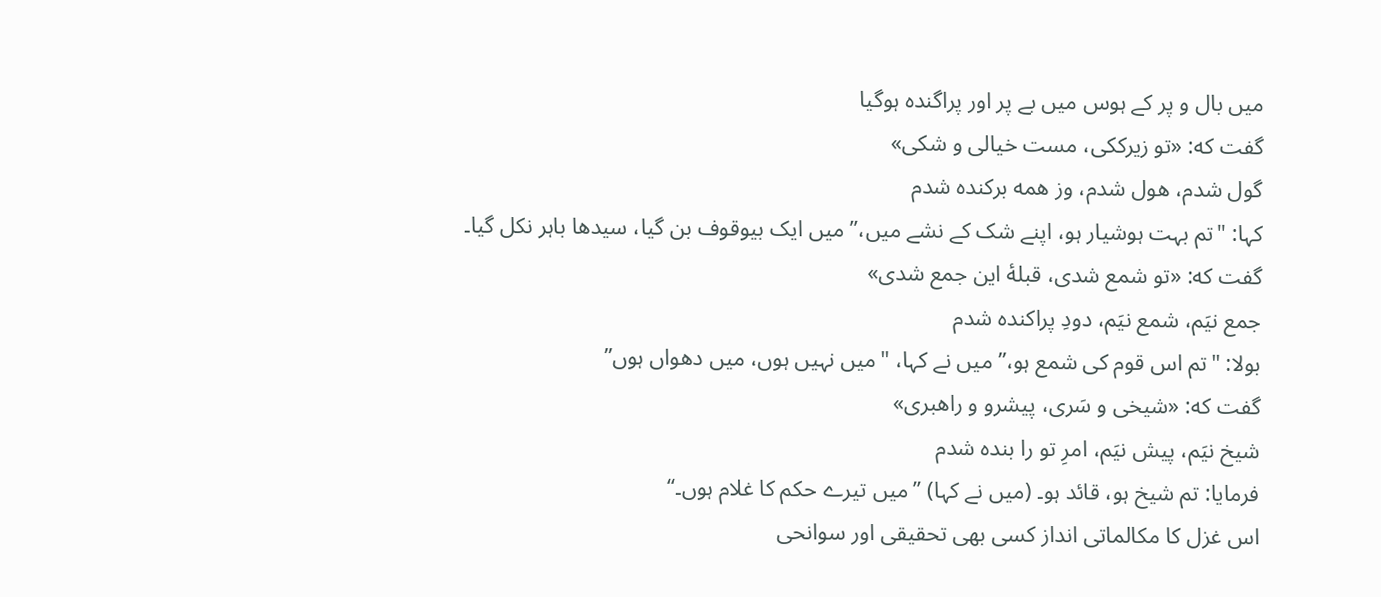میں بال و پر کے ہوس میں بے پر اور پراگندہ ہوگیا
گفت که: «تو زیرککی، مست خیالی و شکی»
گول شدم، هول شدم، وز همه برکنده شدم
کہا: "تم بہت ہوشیار ہو، اپنے شک کے نشے میں،” میں ایک بیوقوف بن گیا، سیدھا باہر نکل گیا۔
گفت که: «تو شمع شدی، قبلهٔ این جمع شدی»
جمع نیَم، شمع نیَم، دودِ پراکنده شدم
بولا: "تم اس قوم کی شمع ہو،” میں نے کہا، "میں نہیں ہوں، میں دھواں ہوں”
گفت که: «شیخی و سَری، پیشرو و راهبری»
شیخ نیَم، پیش نیَم، امرِ تو را بنده شدم
فرمایا: تم شیخ ہو، قائد ہو۔ (میں نے کہا) ’’میں تیرے حکم کا غلام ہوں۔‘‘
اس غزل کا مکالماتی انداز کسی بھی تحقیقی اور سوانحی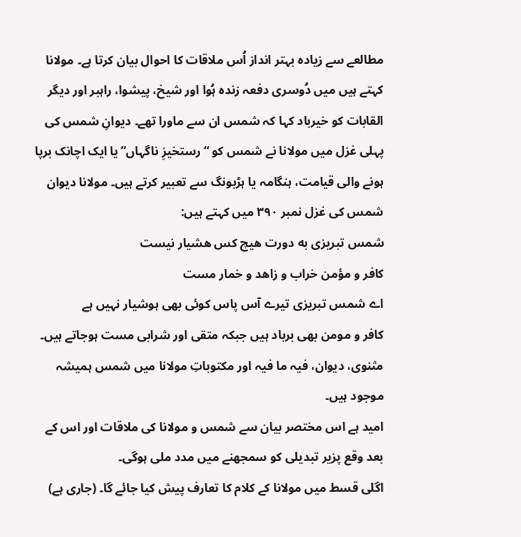مطالعے سے زیادہ بہتر انداز اُس ملاقات کا احوال بیان کرتا ہے۔ مولانا کہتے ہیں میں دُوسری دفعہ زندہ ہُوا اور شیخ، پیشوا، راہبر اور دیگر القابات کو خیرباد کہا کہ شمس ان سے ماورا تھے۔ دیوانِ شمس کی پہلی غزل میں مولانا نے شمس کو “رستخیزِ ناگہاں” یا ایک اچانک برپا ہونے والی قیامت، ہنگامہ یا ہڑبونگ سے تعبیر کرتے ہیں۔ مولانا دیوان شمس کی غزل نمبر ۳۹۰ میں کہتے ہیں:
شمس تبریزی به دورت هیچ کس هشیار نیست
کافر و مؤمن خراب و زاهد و خمار مست
اے شمس تبریزی تیرے آس پاس کوئی بھی ہوشیار نہیں ہے
کافر و مومن بھی برباد ہیں جبکہ متقی اور شرابی مست ہوجاتے ہیں۔
مثنوی، دیوان، فیہ ما فیہ اور مکتوباتِ مولانا میں شمس ہمیشہ موجود ہیں۔
امید ہے اس مختصر بیان سے شمس و مولانا کی ملاقات اور اس کے بعد وقع پزیر تبدیلی کو سمجھنے میں مدد ملی ہوگی۔
اگلی قسط میں مولانا کے کلام کا تعارف پیش کیا جائے گا۔ (جاری ہے)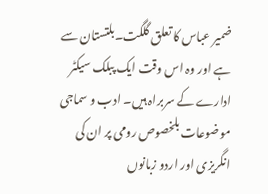ضمیر عباس کا تعلق گلگت۔بلتستان سے ہے اور وہ اس وقت ایک پبلک سیکٹر ادارے کے سربراہ ہیں۔ ادب و سماجی موضوعات بلخصوص رومی پر ان کی انگریزی اور اردو زبانوں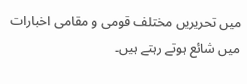میں تحریریں مختلف قومی و مقامی اخبارات میں شائع ہوتے رہتے ہیں۔